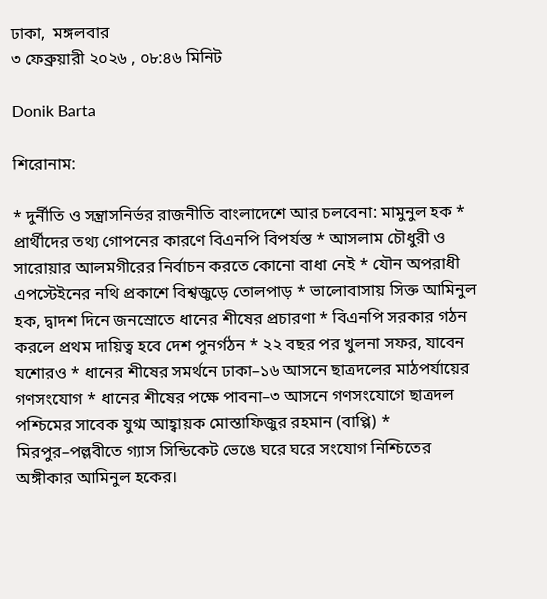ঢাকা,  মঙ্গলবার
৩ ফেব্রুয়ারী ২০২৬ , ০৮:৪৬ মিনিট

Donik Barta

শিরোনাম:

* দুর্নীতি ও সন্ত্রাসনির্ভর রাজনীতি বাংলাদেশে আর চলবেনা: মামুনুল হক * প্রার্থীদের তথ্য গোপনের কারণে বিএনপি বিপর্যস্ত * আসলাম চৌধুরী ও সারোয়ার আলমগীরের নির্বাচন করতে কোনো বাধা নেই * যৌন অপরাধী এপস্টেইনের নথি প্রকাশে বিশ্বজুড়ে তোলপাড় * ভালোবাসায় সিক্ত আমিনুল হক, দ্বাদশ দিনে জনস্রোতে ধানের শীষের প্রচারণা * বিএনপি সরকার গঠন করলে প্রথম দায়িত্ব হবে দেশ পুনর্গঠন * ২২ বছর পর খুলনা সফর, যাবেন যশোরও * ধানের শীষের সমর্থনে ঢাকা–১৬ আসনে ছাত্রদলের মাঠপর্যায়ের গণসংযোগ * ধানের শীষের পক্ষে পাবনা–৩ আসনে গণসংযোগে ছাত্রদল পশ্চিমের সাবেক যুগ্ম আহ্বায়ক মোস্তাফিজুর রহমান (বাপ্পি) * মিরপুর–পল্লবীতে গ্যাস সিন্ডিকেট ভেঙে ঘরে ঘরে সংযোগ নিশ্চিতের অঙ্গীকার আমিনুল হকের।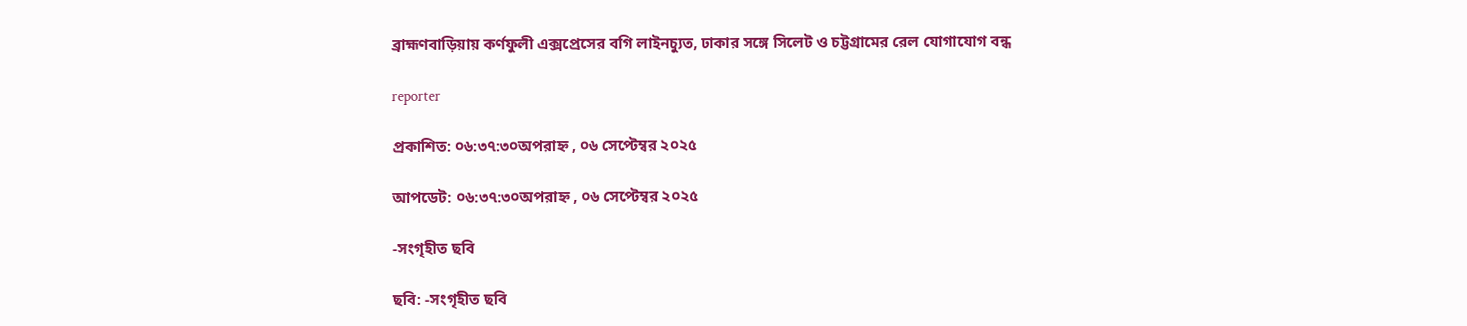ব্রাহ্মণবাড়িয়ায় কর্ণফুলী এক্সপ্রেসের বগি লাইনচ্যুত, ঢাকার সঙ্গে সিলেট ও চট্টগ্রামের রেল যোগাযোগ বন্ধ

reporter

প্রকাশিত: ০৬:৩৭:৩০অপরাহ্ন , ০৬ সেপ্টেম্বর ২০২৫

আপডেট: ০৬:৩৭:৩০অপরাহ্ন , ০৬ সেপ্টেম্বর ২০২৫

-সংগৃহীত ছবি

ছবি: -সংগৃহীত ছবি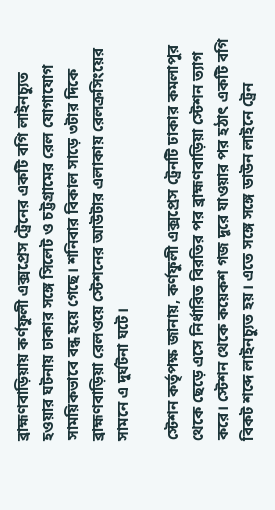ব্রাহ্মণবাড়িয়ায় কর্ণফুলী এক্সপ্রেস ট্রেনের একটি বগি লাইনচ্যুত হওয়ার ঘটনায় ঢাকার সঙ্গে সিলেট ও চট্টগ্রামের রেল যোগাযোগ সাময়িকভাবে বন্ধ হয়ে গেছে। শনিবার বিকাল সাড়ে ৩টার দিকে ব্রাহ্মণবাড়িয়া রেলওয়ে স্টেশনের আউটার এলাকায় রেলক্রসিংয়ের সামনে এ দুর্ঘটনা ঘটে।

স্টেশন কর্তৃপক্ষ জানায়, কর্ণফুলী এক্সপ্রেস ট্রেনটি ঢাকার কমলাপুর থেকে ছেড়ে এসে নির্ধারিত বিরতির পর ব্রাহ্মণবাড়িয়া স্টেশন ত্যাগ করে। স্টেশন থেকে কয়েকশ গজ দূরে যাওয়ার পর হঠাৎ একটি বগি বিকট শব্দে লাইনচ্যুত হয়। এতে সঙ্গে সঙ্গে ডাউন লাইনে ট্রেন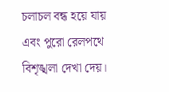চলাচল বন্ধ হয়ে যায় এবং পুরো রেলপথে বিশৃঙ্খলা দেখা দেয়।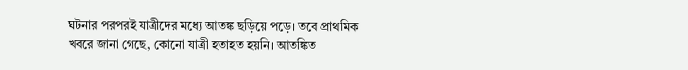ঘটনার পরপরই যাত্রীদের মধ্যে আতঙ্ক ছড়িয়ে পড়ে। তবে প্রাথমিক খবরে জানা গেছে, কোনো যাত্রী হতাহত হয়নি। আতঙ্কিত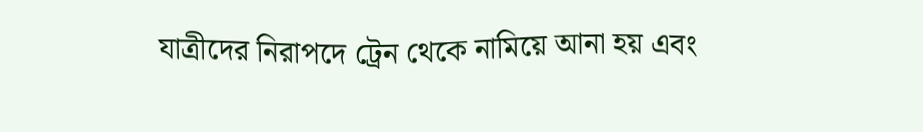যাত্রীদের নিরাপদে ট্রেন থেকে নামিয়ে আনা হয় এবং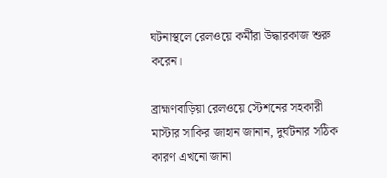ঘটনাস্থলে রেলওয়ে কর্মীরা উদ্ধারকাজ শুরু করেন।

ব্রাহ্মণবাড়িয়া রেলওয়ে স্টেশনের সহকারী মাস্টার সাকির জাহান জানান, দুর্ঘটনার সঠিক কারণ এখনো জানা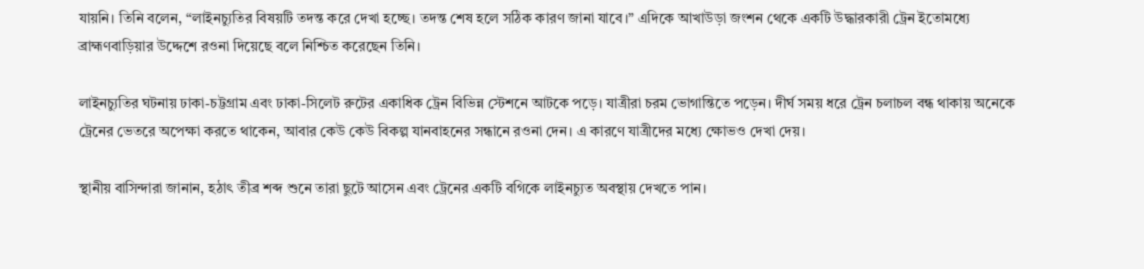যায়নি। তিনি বলেন, “লাইনচ্যুতির বিষয়টি তদন্ত করে দেখা হচ্ছে। তদন্ত শেষ হলে সঠিক কারণ জানা যাবে।” এদিকে আখাউড়া জংশন থেকে একটি উদ্ধারকারী ট্রেন ইতোমধ্যে ব্রাহ্মণবাড়িয়ার উদ্দেশে রওনা দিয়েছে বলে নিশ্চিত করেছেন তিনি।

লাইনচ্যুতির ঘটনায় ঢাকা-চট্টগ্রাম এবং ঢাকা-সিলেট রুটের একাধিক ট্রেন বিভিন্ন স্টেশনে আটকে পড়ে। যাত্রীরা চরম ভোগান্তিতে পড়েন। দীর্ঘ সময় ধরে ট্রেন চলাচল বন্ধ থাকায় অনেকে ট্রেনের ভেতরে অপেক্ষা করতে থাকেন, আবার কেউ কেউ বিকল্প যানবাহনের সন্ধানে রওনা দেন। এ কারণে যাত্রীদের মধ্যে ক্ষোভও দেখা দেয়।

স্থানীয় বাসিন্দারা জানান, হঠাৎ তীব্র শব্দ শুনে তারা ছুটে আসেন এবং ট্রেনের একটি বগিকে লাইনচ্যুত অবস্থায় দেখতে পান।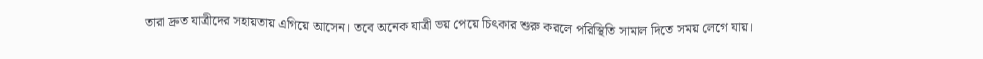তারা দ্রুত যাত্রীদের সহায়তায় এগিয়ে আসেন। তবে অনেক যাত্রী ভয় পেয়ে চিৎকার শুরু করলে পরিস্থিতি সামাল দিতে সময় লেগে যায়।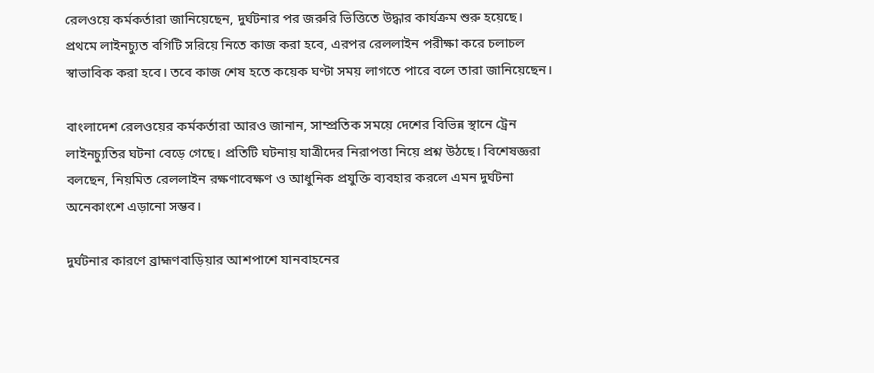রেলওয়ে কর্মকর্তারা জানিয়েছেন, দুর্ঘটনার পর জরুরি ভিত্তিতে উদ্ধার কার্যক্রম শুরু হয়েছে। প্রথমে লাইনচ্যুত বগিটি সরিয়ে নিতে কাজ করা হবে, এরপর রেললাইন পরীক্ষা করে চলাচল স্বাভাবিক করা হবে। তবে কাজ শেষ হতে কয়েক ঘণ্টা সময় লাগতে পারে বলে তারা জানিয়েছেন।

বাংলাদেশ রেলওয়ের কর্মকর্তারা আরও জানান, সাম্প্রতিক সময়ে দেশের বিভিন্ন স্থানে ট্রেন লাইনচ্যুতির ঘটনা বেড়ে গেছে। প্রতিটি ঘটনায় যাত্রীদের নিরাপত্তা নিয়ে প্রশ্ন উঠছে। বিশেষজ্ঞরা বলছেন, নিয়মিত রেললাইন রক্ষণাবেক্ষণ ও আধুনিক প্রযুক্তি ব্যবহার করলে এমন দুর্ঘটনা অনেকাংশে এড়ানো সম্ভব।

দুর্ঘটনার কারণে ব্রাহ্মণবাড়িয়ার আশপাশে যানবাহনের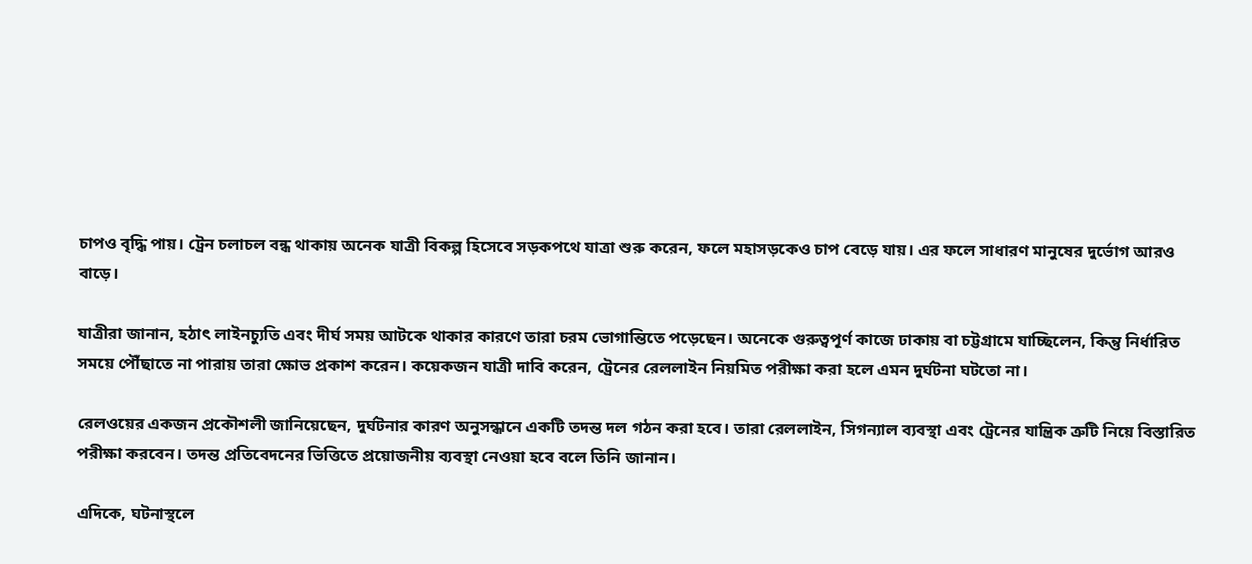চাপও বৃদ্ধি পায়। ট্রেন চলাচল বন্ধ থাকায় অনেক যাত্রী বিকল্প হিসেবে সড়কপথে যাত্রা শুরু করেন, ফলে মহাসড়কেও চাপ বেড়ে যায়। এর ফলে সাধারণ মানুষের দুর্ভোগ আরও বাড়ে।

যাত্রীরা জানান, হঠাৎ লাইনচ্যুতি এবং দীর্ঘ সময় আটকে থাকার কারণে তারা চরম ভোগান্তিতে পড়েছেন। অনেকে গুরুত্বপূর্ণ কাজে ঢাকায় বা চট্টগ্রামে যাচ্ছিলেন, কিন্তু নির্ধারিত সময়ে পৌঁছাতে না পারায় তারা ক্ষোভ প্রকাশ করেন। কয়েকজন যাত্রী দাবি করেন, ট্রেনের রেললাইন নিয়মিত পরীক্ষা করা হলে এমন দুর্ঘটনা ঘটতো না।

রেলওয়ের একজন প্রকৌশলী জানিয়েছেন, দুর্ঘটনার কারণ অনুসন্ধানে একটি তদন্ত দল গঠন করা হবে। তারা রেললাইন, সিগন্যাল ব্যবস্থা এবং ট্রেনের যান্ত্রিক ত্রুটি নিয়ে বিস্তারিত পরীক্ষা করবেন। তদন্ত প্রতিবেদনের ভিত্তিতে প্রয়োজনীয় ব্যবস্থা নেওয়া হবে বলে তিনি জানান।

এদিকে, ঘটনাস্থলে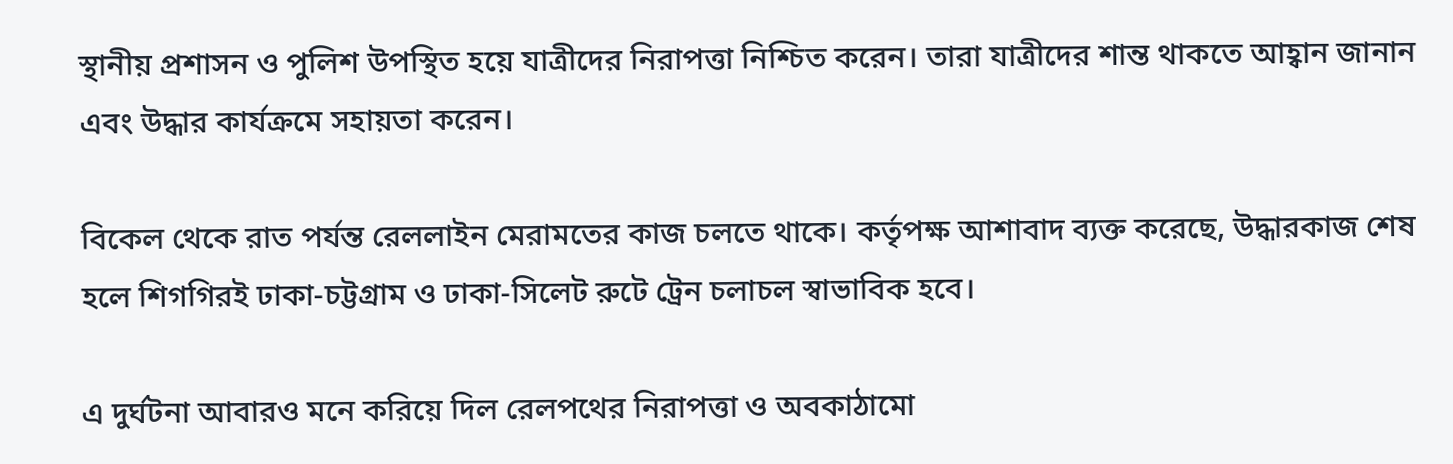স্থানীয় প্রশাসন ও পুলিশ উপস্থিত হয়ে যাত্রীদের নিরাপত্তা নিশ্চিত করেন। তারা যাত্রীদের শান্ত থাকতে আহ্বান জানান এবং উদ্ধার কার্যক্রমে সহায়তা করেন।

বিকেল থেকে রাত পর্যন্ত রেললাইন মেরামতের কাজ চলতে থাকে। কর্তৃপক্ষ আশাবাদ ব্যক্ত করেছে, উদ্ধারকাজ শেষ হলে শিগগিরই ঢাকা-চট্টগ্রাম ও ঢাকা-সিলেট রুটে ট্রেন চলাচল স্বাভাবিক হবে।

এ দুর্ঘটনা আবারও মনে করিয়ে দিল রেলপথের নিরাপত্তা ও অবকাঠামো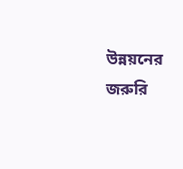উন্নয়নের জরুরি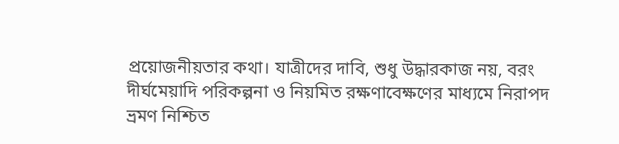প্রয়োজনীয়তার কথা। যাত্রীদের দাবি, শুধু উদ্ধারকাজ নয়, বরং দীর্ঘমেয়াদি পরিকল্পনা ও নিয়মিত রক্ষণাবেক্ষণের মাধ্যমে নিরাপদ ভ্রমণ নিশ্চিত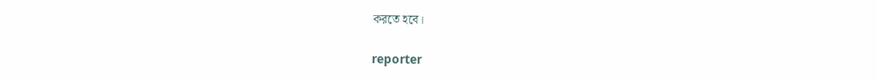করতে হবে।

reporter